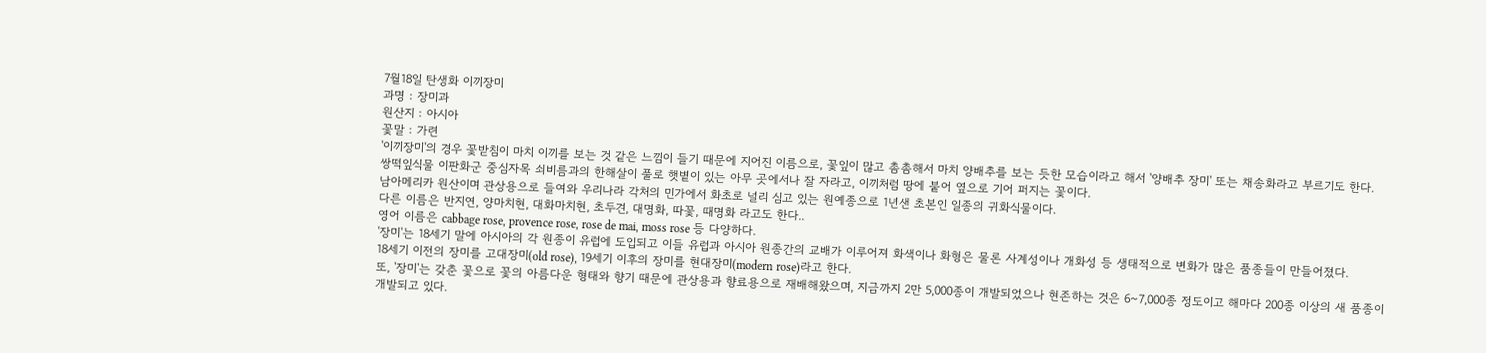7월18일 탄생화 이끼장미
과명 : 장미과
원산지 : 아시아
꽃말 : 가련
'이끼장미'의 경우 꽃받침이 마치 이끼를 보는 것 같은 느낌이 들기 때문에 지어진 이름으로, 꽃잎이 많고 촘촘해서 마치 양배추를 보는 듯한 모습이라고 해서 '양배추 장미' 또는 채송화라고 부르기도 한다.
쌍떡잎식물 이판화군 중심자목 쇠비름과의 한해살이 풀로 햇볕이 있는 아무 곳에서나 잘 자라고, 이끼처럼 땅에 붙어 옆으로 기어 퍼지는 꽃이다.
남아메리카 원산이며 관상용으로 들여와 우리나라 각처의 민가에서 화초로 널리 심고 있는 원예종으로 1년샌 초본인 일종의 귀화식물이다.
다른 이름은 반지연, 양마치현, 대화마치현, 초두견, 대명화, 따꽃, 때명화 라고도 한다..
영어 이름은 cabbage rose, provence rose, rose de mai, moss rose 등 다양하다.
'장미'는 18세기 말에 아시아의 각 원종이 유럽에 도입되고 이들 유럽과 아시아 원종간의 교배가 이루어져 화색이나 화형은 물론 사계성이나 개화성 등 생태적으로 변화가 많은 품종들이 만들어졌다.
18세기 이전의 장미를 고대장미(old rose), 19세기 이후의 장미를 현대장미(modern rose)라고 한다.
또, '장미'는 갖춘 꽃으로 꽃의 아름다운 형태와 향기 때문에 관상용과 향료용으로 재배해왔으며, 지금까지 2만 5,000종이 개발되었으나 현존하는 것은 6~7,000종 정도이고 해마다 200종 이상의 새 품종이 개발되고 있다.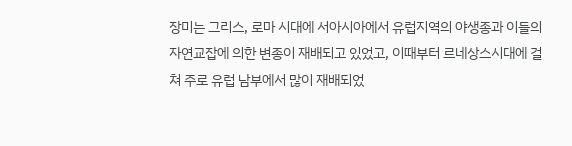장미는 그리스, 로마 시대에 서아시아에서 유럽지역의 야생종과 이들의 자연교잡에 의한 변종이 재배되고 있었고, 이때부터 르네상스시대에 걸쳐 주로 유럽 남부에서 많이 재배되었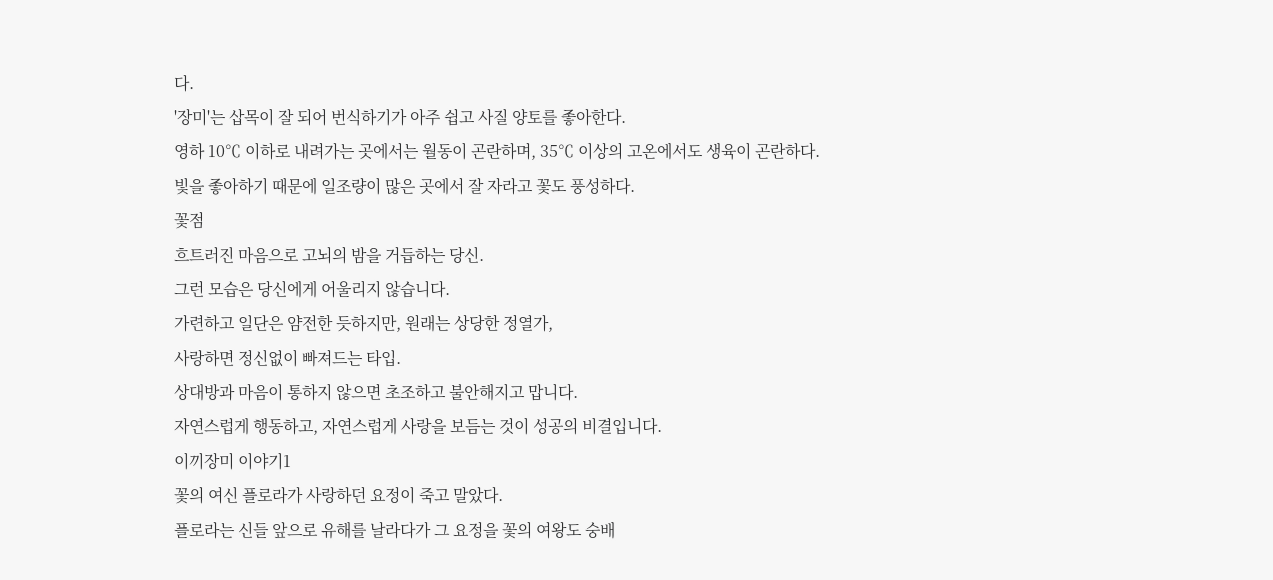다.
'장미'는 삽목이 잘 되어 번식하기가 아주 쉽고 사질 양토를 좋아한다.
영하 10℃ 이하로 내려가는 곳에서는 월동이 곤란하며, 35℃ 이상의 고온에서도 생육이 곤란하다.
빛을 좋아하기 때문에 일조량이 많은 곳에서 잘 자라고 꽃도 풍성하다.
꽃점
흐트러진 마음으로 고뇌의 밤을 거듭하는 당신.
그런 모습은 당신에게 어울리지 않습니다.
가련하고 일단은 얌전한 듯하지만, 원래는 상당한 정열가,
사랑하면 정신없이 빠져드는 타입.
상대방과 마음이 통하지 않으면 초조하고 불안해지고 맙니다.
자연스럽게 행동하고, 자연스럽게 사랑을 보듬는 것이 성공의 비결입니다.
이끼장미 이야기1
꽃의 여신 플로라가 사랑하던 요정이 죽고 말았다.
플로라는 신들 앞으로 유해를 날라다가 그 요정을 꽃의 여왕도 숭배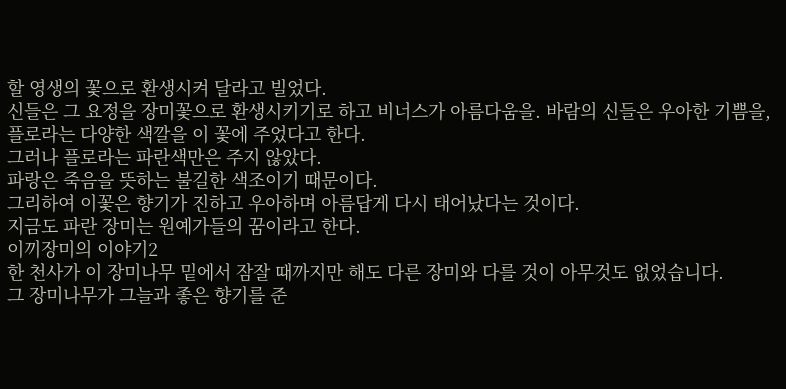할 영생의 꽃으로 환생시켜 달라고 빌었다.
신들은 그 요정을 장미꽃으로 환생시키기로 하고 비너스가 아름다움을. 바람의 신들은 우아한 기쁨을, 플로라는 다양한 색깔을 이 꽃에 주었다고 한다.
그러나 플로라는 파란색만은 주지 않았다.
파랑은 죽음을 뜻하는 불길한 색조이기 때문이다.
그리하여 이꽃은 향기가 진하고 우아하며 아름답게 다시 태어났다는 것이다.
지금도 파란 장미는 원예가들의 꿈이라고 한다.
이끼장미의 이야기2
한 천사가 이 장미나무 밑에서 잠잘 때까지만 해도 다른 장미와 다를 것이 아무것도 없었습니다.
그 장미나무가 그늘과 좋은 향기를 준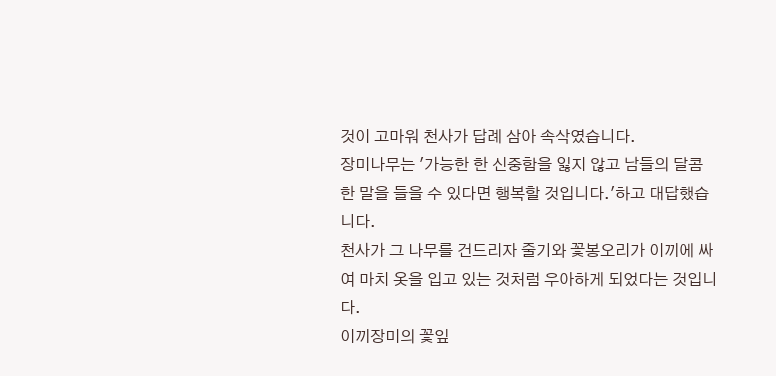것이 고마워 천사가 답례 삼아 속삭였습니다.
장미나무는 '가능한 한 신중함을 잃지 않고 남들의 달콤한 말을 들을 수 있다면 행복할 것입니다.'하고 대답했습니다.
천사가 그 나무를 건드리자 줄기와 꽃봉오리가 이끼에 싸여 마치 옷을 입고 있는 것처럼 우아하게 되었다는 것입니다.
이끼장미의 꽃잎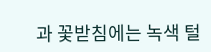과 꽃받침에는 녹색 털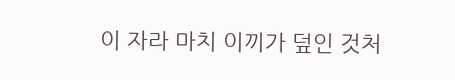이 자라 마치 이끼가 덮인 것처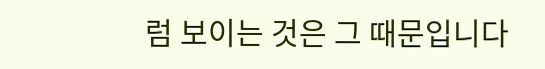럼 보이는 것은 그 때문입니다